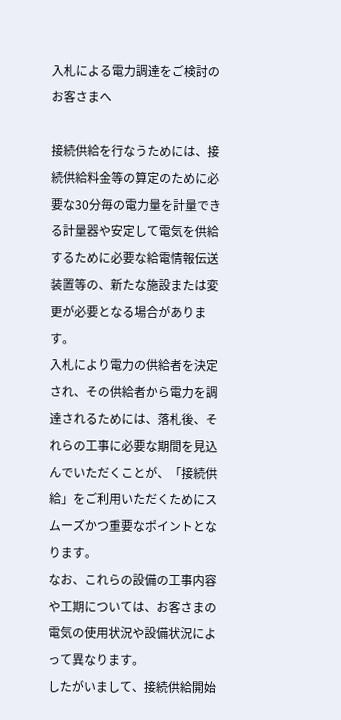入札による電力調達をご検討のお客さまへ

接続供給を行なうためには、接続供給料金等の算定のために必要な30分毎の電力量を計量できる計量器や安定して電気を供給するために必要な給電情報伝送装置等の、新たな施設または変更が必要となる場合があります。
入札により電力の供給者を決定され、その供給者から電力を調達されるためには、落札後、それらの工事に必要な期間を見込んでいただくことが、「接続供給」をご利用いただくためにスムーズかつ重要なポイントとなります。
なお、これらの設備の工事内容や工期については、お客さまの電気の使用状況や設備状況によって異なります。
したがいまして、接続供給開始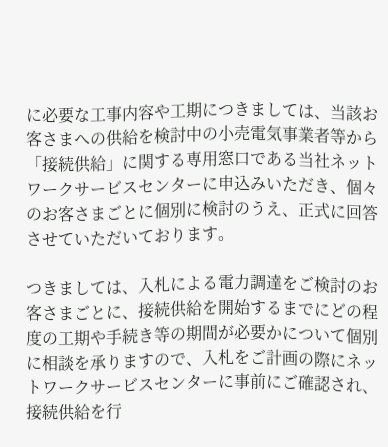に必要な工事内容や工期につきましては、当該お客さまへの供給を検討中の小売電気事業者等から「接続供給」に関する専用窓口である当社ネットワークサービスセンターに申込みいただき、個々のお客さまごとに個別に検討のうえ、正式に回答させていただいております。

つきましては、入札による電力調達をご検討のお客さまごとに、接続供給を開始するまでにどの程度の工期や手続き等の期間が必要かについて個別に相談を承りますので、入札をご計画の際にネットワークサービスセンターに事前にご確認され、接続供給を行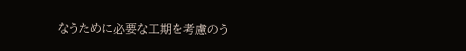なうために必要な工期を考慮のう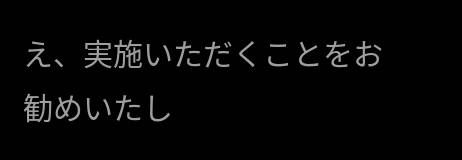え、実施いただくことをお勧めいたし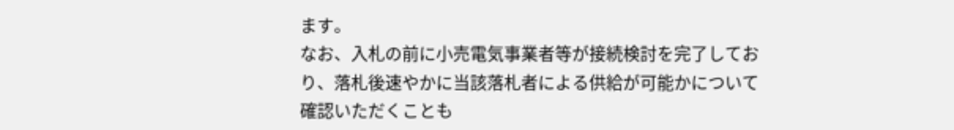ます。
なお、入札の前に小売電気事業者等が接続検討を完了しており、落札後速やかに当該落札者による供給が可能かについて確認いただくことも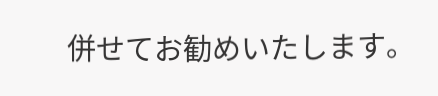併せてお勧めいたします。